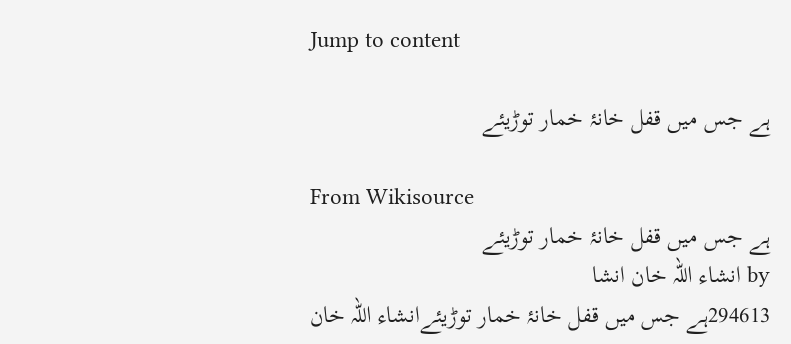Jump to content

ہے جس میں قفل خانۂ خمار توڑیئے

From Wikisource
ہے جس میں قفل خانۂ خمار توڑیئے
by انشاء اللہ خان انشا
294613ہے جس میں قفل خانۂ خمار توڑیئےانشاء اللہ خان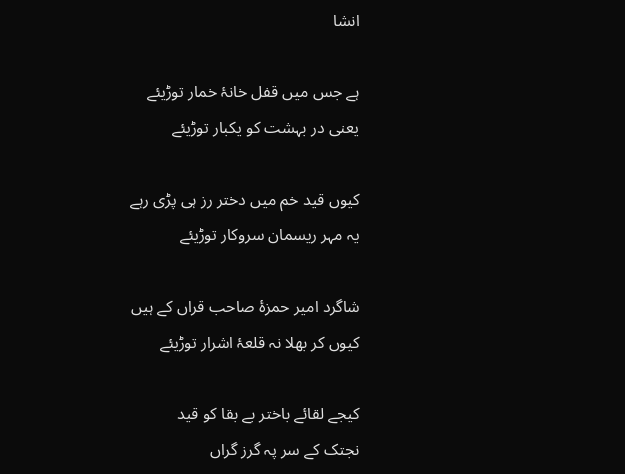انشا

ہے جس میں قفل خانۂ خمار توڑیئے
یعنی در بہشت کو یکبار توڑیئے

کیوں قید خم میں دختر رز ہی پڑی رہے
یہ مہر ریسمان‌ سروکار توڑیئے

شاگرد امیر‌ حمزۂ صاحب قراں کے ہیں
کیوں کر بھلا نہ قلعۂ اشرار توڑیئے

کیجے لقائے باختر بے بقا کو قید
نجتک کے سر پہ گرز گراں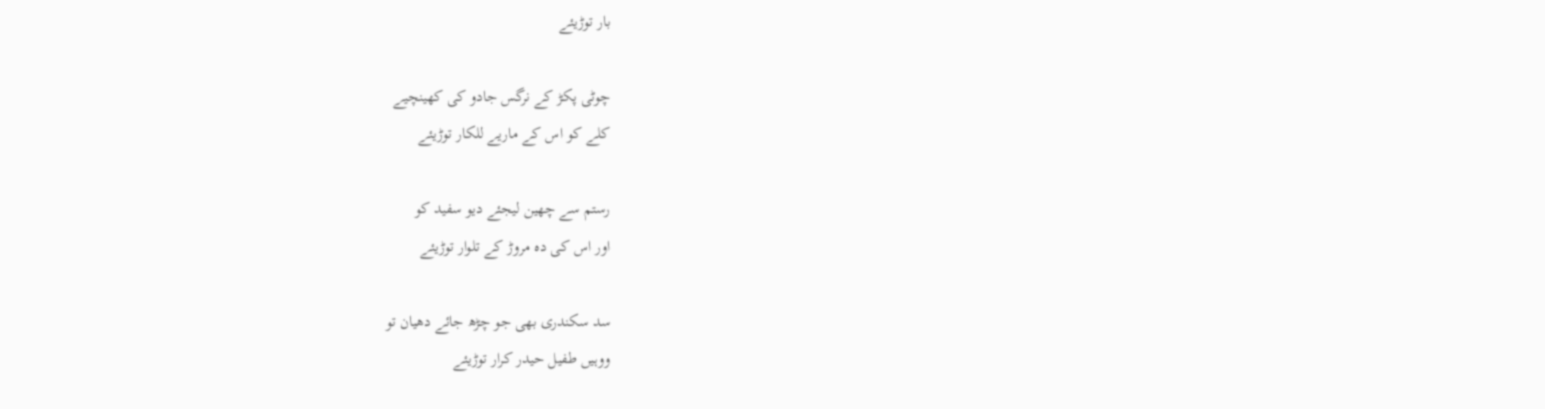بار توڑیئے

چوٹی پکڑ کے نرگس جادو کی کھینچیے
کلے کو اس کے ماریے للکار توڑیئے

رستم سے چھین لیجئے دیو‌ سفید کو
اور اس کی دہ مروڑ کے تلوار توڑیئے

سد سکندری بھی جو چڑھ جائے دھیان تو
ووہیں طفیل حیدر کرار توڑیئے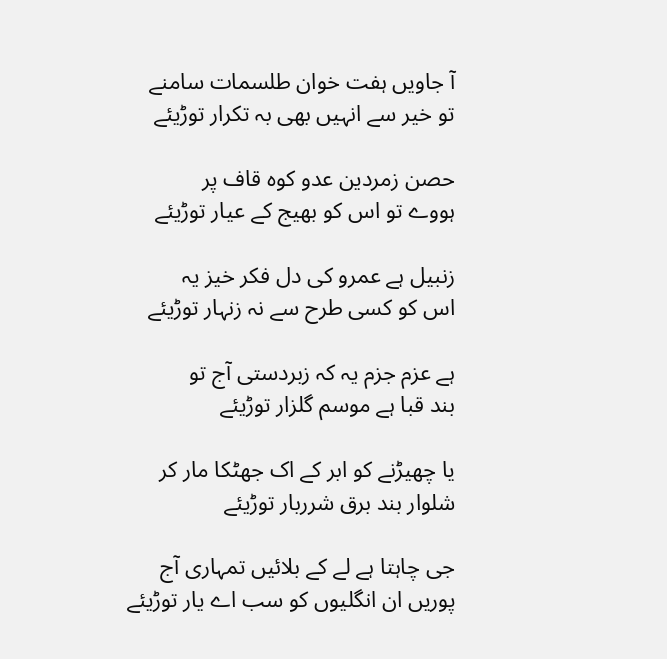آ جاویں ہفت خوان طلسمات سامنے
تو خیر سے انہیں بھی بہ تکرار توڑیئے

حصن‌ زمردین عدو کوہ قاف پر
ہووے تو اس کو بھیج کے عیار توڑیئے

زنبیل ہے عمرو کی دل فکر خیز یہ
اس کو کسی طرح سے نہ زنہار توڑیئے

ہے عزم جزم یہ کہ زبردستی آج تو
بند قبا ہے موسم گلزار توڑیئے

یا چھیڑنے کو ابر کے اک جھٹکا مار کر
شلوار بند برق شرربار توڑیئے

جی چاہتا ہے لے کے بلائیں تمہاری آج
پوریں ان انگلیوں کو سب اے یار توڑیئے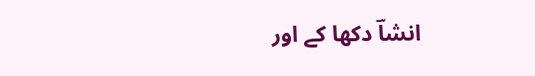انشاؔ دکھا کے اور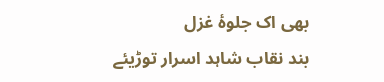بھی اک جلوۂ غزل
بند نقاب شاہد اسرار توڑیئے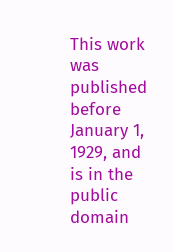This work was published before January 1, 1929, and is in the public domain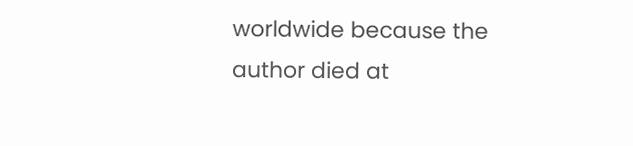worldwide because the author died at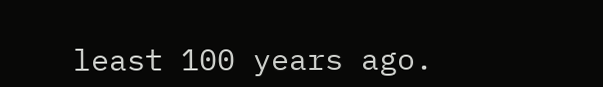least 100 years ago.